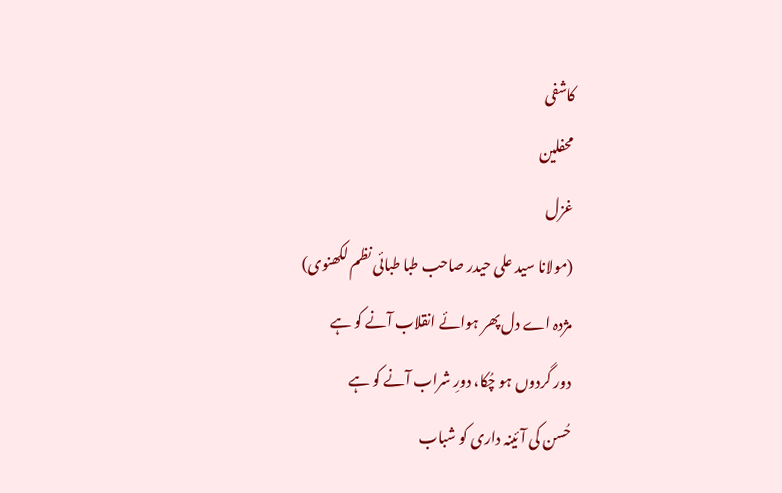کاشفی
محفلین
غزل
(مولانا سید علی حیدر صاحب طبا طبائی نظم لکھنوی)
مژدہ اے دل پھر ہوائے انقلاب آنے کو ہے
دور گردوں ہو چُکا، دورِ شراب آنے کو ہے
حُسن کی آئینہ داری کو شباب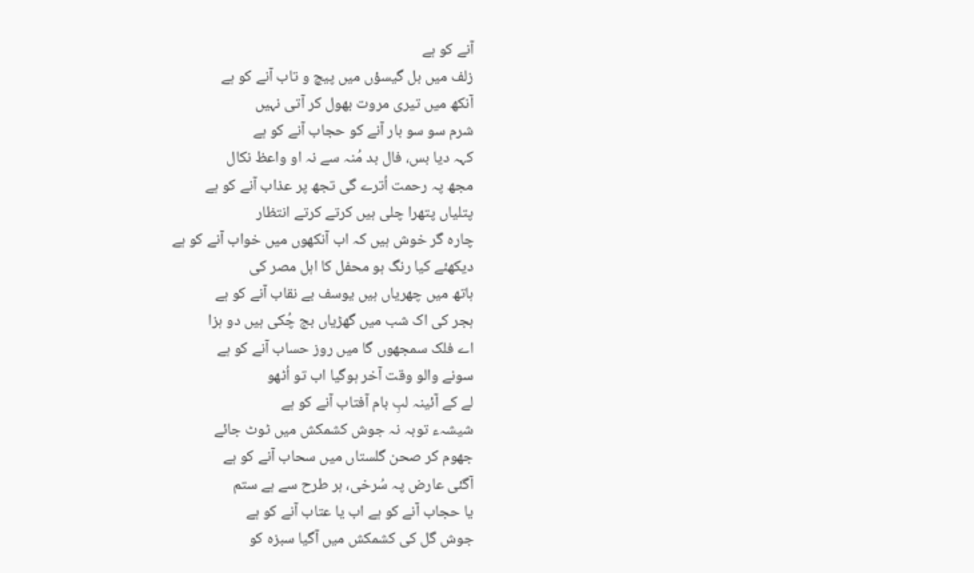آنے کو ہے
زلف میں بل گیسؤں میں پیچ و تاب آنے کو ہے
آنکھ میں تیری مروت بھول کر آتی نہیں
شرم سو سو بار آنے کو حجاب آنے کو ہے
کہہ دیا بس، فال بد مُنہ سے نہ او واعظ نکال
مجھ پہ رحمت اُترے گی تجھ پر عذاب آنے کو ہے
پتلیاں پتھرا چلی ہیں کرتے کرتے انتظار
چارہ گر خوش ہیں کہ اب آنکھوں میں خواب آنے کو ہے
دیکھئے کیا رنگ ہو محفل کا اہل مصر کی
ہاتھ میں چھریاں ہیں یوسف بے نقاب آنے کو ہے
ہجر کی اک شب میں گھڑیاں بج چُکی ہیں دو ہزا
اے فلک سمجھوں گا میں روز حساب آنے کو ہے
سونے والو وقت آخر ہوگیا اب تو اُٹھو
لے کے آئینہ لبِ بام آفتاب آنے کو ہے
شیشہء توبہ نہ جوش کشمکش میں ٹوٹ جائے
جھوم کر صحن گلستاں میں سحاب آنے کو ہے
آگئی عارض پہ سُرخی، ہر طرح سے ہے ستم
یا حجاب آنے کو ہے اب یا عتاب آنے کو ہے
جوش گل کی کشمکش میں آگیا سبزہ کو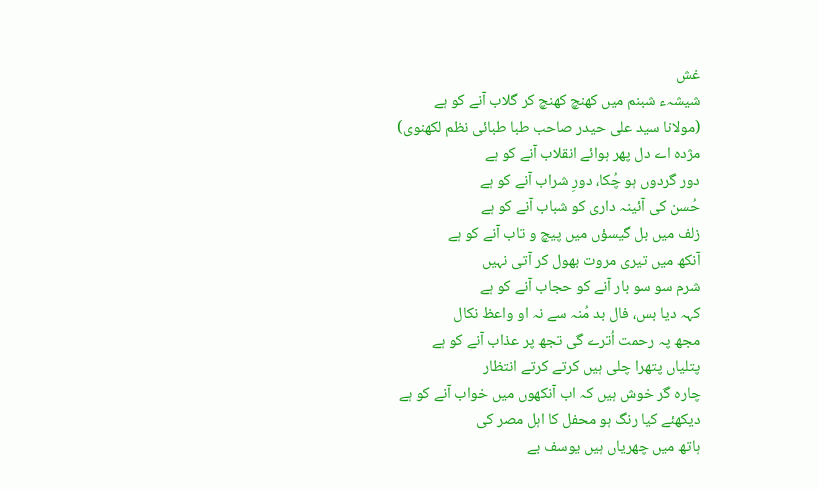غش
شیشہء شبنم میں کھنچ کھنچ کر گلاب آنے کو ہے
(مولانا سید علی حیدر صاحب طبا طبائی نظم لکھنوی)
مژدہ اے دل پھر ہوائے انقلاب آنے کو ہے
دور گردوں ہو چُکا، دورِ شراب آنے کو ہے
حُسن کی آئینہ داری کو شباب آنے کو ہے
زلف میں بل گیسؤں میں پیچ و تاب آنے کو ہے
آنکھ میں تیری مروت بھول کر آتی نہیں
شرم سو سو بار آنے کو حجاب آنے کو ہے
کہہ دیا بس، فال بد مُنہ سے نہ او واعظ نکال
مجھ پہ رحمت اُترے گی تجھ پر عذاب آنے کو ہے
پتلیاں پتھرا چلی ہیں کرتے کرتے انتظار
چارہ گر خوش ہیں کہ اب آنکھوں میں خواب آنے کو ہے
دیکھئے کیا رنگ ہو محفل کا اہل مصر کی
ہاتھ میں چھریاں ہیں یوسف بے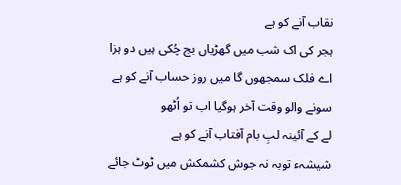نقاب آنے کو ہے
ہجر کی اک شب میں گھڑیاں بج چُکی ہیں دو ہزا
اے فلک سمجھوں گا میں روز حساب آنے کو ہے
سونے والو وقت آخر ہوگیا اب تو اُٹھو
لے کے آئینہ لبِ بام آفتاب آنے کو ہے
شیشہء توبہ نہ جوش کشمکش میں ٹوٹ جائے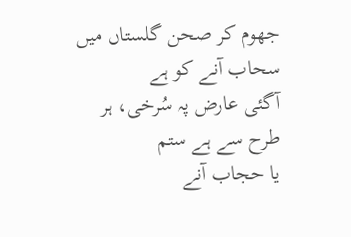جھوم کر صحن گلستاں میں سحاب آنے کو ہے
آگئی عارض پہ سُرخی، ہر طرح سے ہے ستم
یا حجاب آنے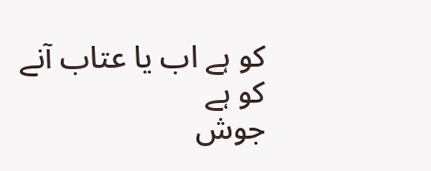کو ہے اب یا عتاب آنے کو ہے
جوش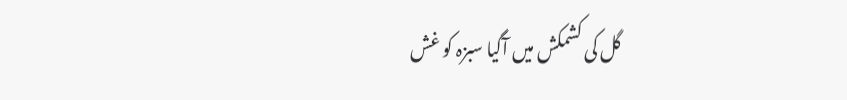گل کی کشمکش میں آگیا سبزہ کو غش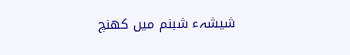شیشہء شبنم میں کھنچ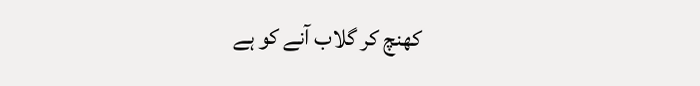کھنچ کر گلاب آنے کو ہے